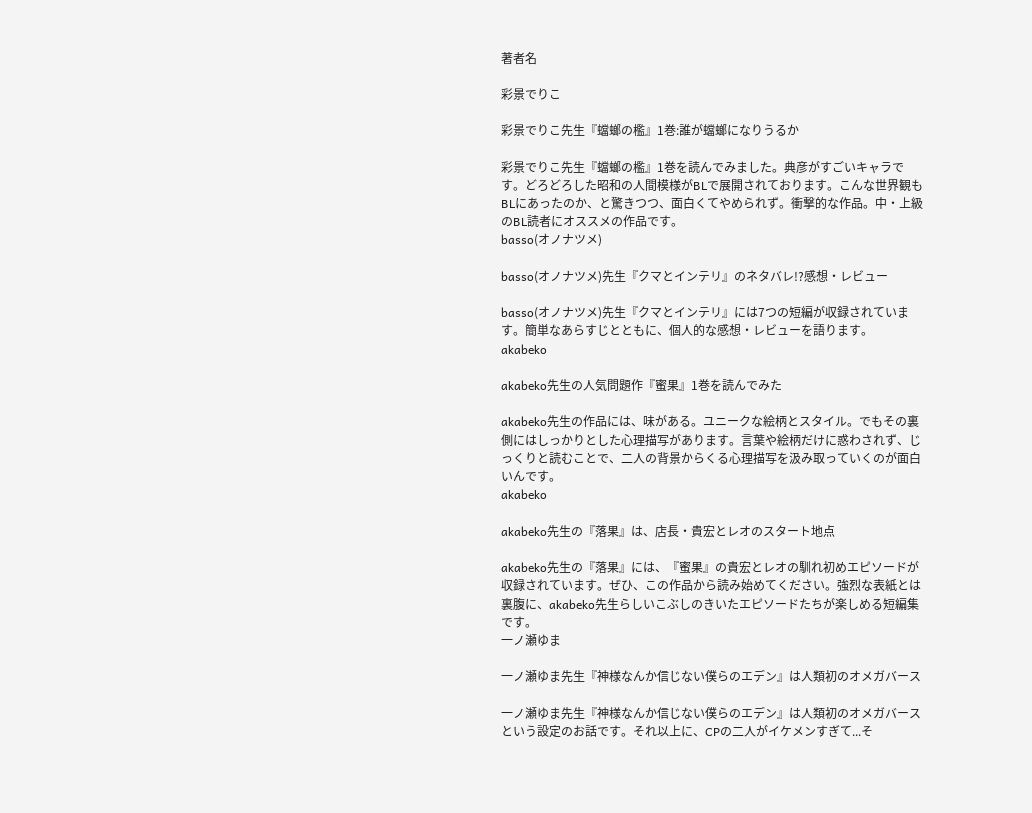著者名

彩景でりこ

彩景でりこ先生『蟷螂の檻』1巻:誰が蟷螂になりうるか

彩景でりこ先生『蟷螂の檻』1巻を読んでみました。典彦がすごいキャラです。どろどろした昭和の人間模様がBLで展開されております。こんな世界観もBLにあったのか、と驚きつつ、面白くてやめられず。衝撃的な作品。中・上級のBL読者にオススメの作品です。
basso(オノナツメ)

basso(オノナツメ)先生『クマとインテリ』のネタバレ!?感想・レビュー

basso(オノナツメ)先生『クマとインテリ』には7つの短編が収録されています。簡単なあらすじとともに、個人的な感想・レビューを語ります。
akabeko

akabeko先生の人気問題作『蜜果』1巻を読んでみた

akabeko先生の作品には、味がある。ユニークな絵柄とスタイル。でもその裏側にはしっかりとした心理描写があります。言葉や絵柄だけに惑わされず、じっくりと読むことで、二人の背景からくる心理描写を汲み取っていくのが面白いんです。
akabeko

akabeko先生の『落果』は、店長・貴宏とレオのスタート地点

akabeko先生の『落果』には、『蜜果』の貴宏とレオの馴れ初めエピソードが収録されています。ぜひ、この作品から読み始めてください。強烈な表紙とは裏腹に、akabeko先生らしいこぶしのきいたエピソードたちが楽しめる短編集です。
一ノ瀬ゆま

一ノ瀬ゆま先生『神様なんか信じない僕らのエデン』は人類初のオメガバース

一ノ瀬ゆま先生『神様なんか信じない僕らのエデン』は人類初のオメガバースという設定のお話です。それ以上に、CPの二人がイケメンすぎて...そ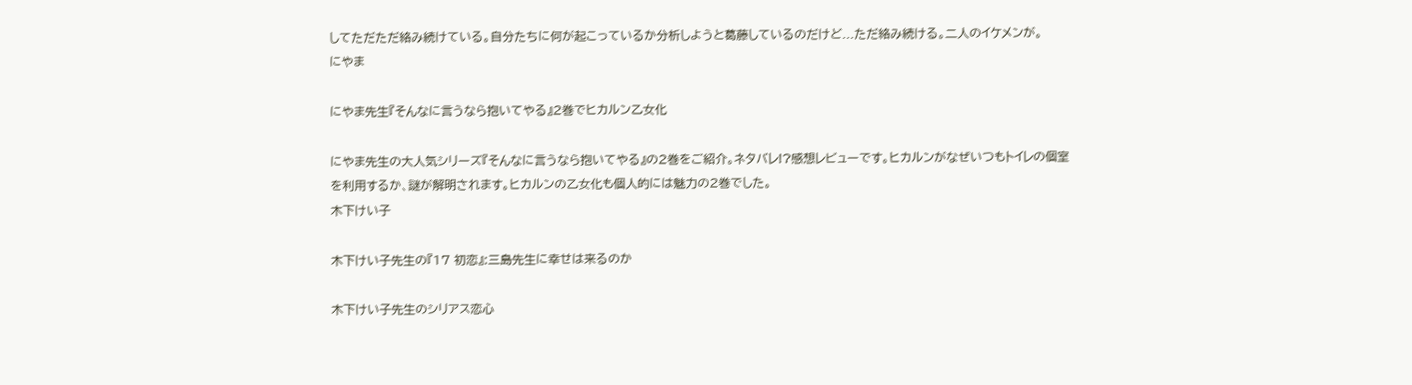してただただ絡み続けている。自分たちに何が起こっているか分析しようと葛藤しているのだけど...ただ絡み続ける。二人のイケメンが。
にやま

にやま先生『そんなに言うなら抱いてやる』2巻でヒカルン乙女化

にやま先生の大人気シリーズ『そんなに言うなら抱いてやる』の2巻をご紹介。ネタバレ!?感想レビューです。ヒカルンがなぜいつもトイレの個室を利用するか、謎が解明されます。ヒカルンの乙女化も個人的には魅力の2巻でした。
木下けい子

木下けい子先生の『17 初恋』:三島先生に幸せは来るのか

木下けい子先生のシリアス恋心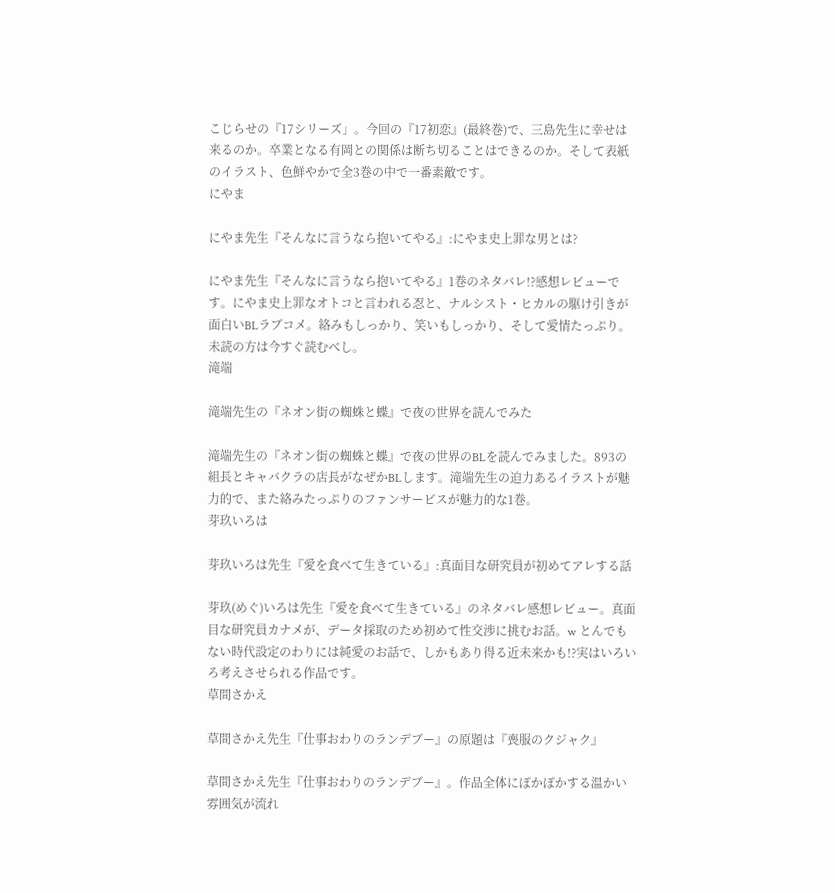こじらせの『17シリーズ」。今回の『17初恋』(最終巻)で、三島先生に幸せは来るのか。卒業となる有岡との関係は断ち切ることはできるのか。そして表紙のイラスト、色鮮やかで全3巻の中で一番素敵です。
にやま

にやま先生『そんなに言うなら抱いてやる』:にやま史上罪な男とは?

にやま先生『そんなに言うなら抱いてやる』1巻のネタバレ!?感想レビューです。にやま史上罪なオトコと言われる忍と、ナルシスト・ヒカルの駆け引きが面白いBLラブコメ。絡みもしっかり、笑いもしっかり、そして愛情たっぷり。未読の方は今すぐ読むべし。
滝端

滝端先生の『ネオン街の蜘蛛と蝶』で夜の世界を読んでみた

滝端先生の『ネオン街の蜘蛛と蝶』で夜の世界のBLを読んでみました。893の組長とキャバクラの店長がなぜかBLします。滝端先生の迫力あるイラストが魅力的で、また絡みたっぷりのファンサービスが魅力的な1巻。
芽玖いろは

芽玖いろは先生『愛を食べて生きている』:真面目な研究員が初めてアレする話

芽玖(めぐ)いろは先生『愛を食べて生きている』のネタバレ感想レビュー。真面目な研究員カナメが、データ採取のため初めて性交渉に挑むお話。w とんでもない時代設定のわりには純愛のお話で、しかもあり得る近未来かも!?実はいろいろ考えさせられる作品です。
草間さかえ

草間さかえ先生『仕事おわりのランデブー』の原題は『喪服のクジャク』

草間さかえ先生『仕事おわりのランデブー』。作品全体にぽかぽかする温かい雰囲気が流れ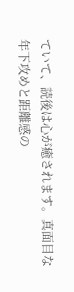ていて、読後は心が癒されます。真面目な年下攻めと距離感の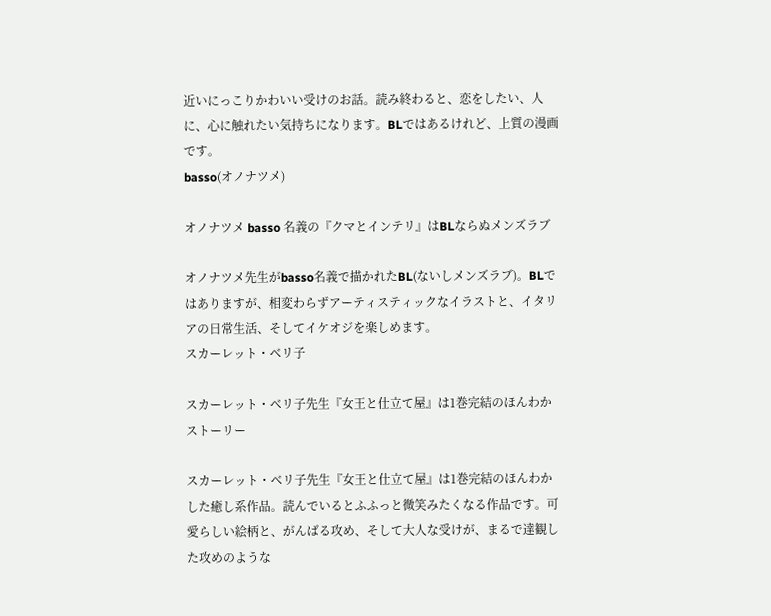近いにっこりかわいい受けのお話。読み終わると、恋をしたい、人に、心に触れたい気持ちになります。BLではあるけれど、上質の漫画です。
basso(オノナツメ)

オノナツメ basso 名義の『クマとインテリ』はBLならぬメンズラブ

オノナツメ先生がbasso名義で描かれたBL(ないしメンズラブ)。BLではありますが、相変わらずアーティスティックなイラストと、イタリアの日常生活、そしてイケオジを楽しめます。
スカーレット・ベリ子

スカーレット・ベリ子先生『女王と仕立て屋』は1巻完結のほんわかストーリー

スカーレット・ベリ子先生『女王と仕立て屋』は1巻完結のほんわかした癒し系作品。読んでいるとふふっと微笑みたくなる作品です。可愛らしい絵柄と、がんばる攻め、そして大人な受けが、まるで達観した攻めのような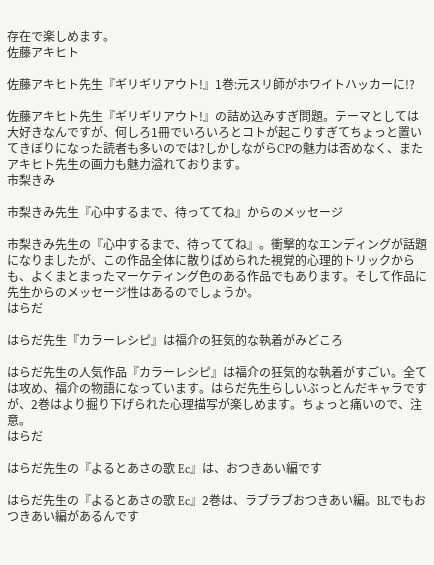存在で楽しめます。
佐藤アキヒト

佐藤アキヒト先生『ギリギリアウト!』1巻:元スリ師がホワイトハッカーに!?

佐藤アキヒト先生『ギリギリアウト!』の詰め込みすぎ問題。テーマとしては大好きなんですが、何しろ1冊でいろいろとコトが起こりすぎてちょっと置いてきぼりになった読者も多いのでは?しかしながらCPの魅力は否めなく、またアキヒト先生の画力も魅力溢れております。
市梨きみ

市梨きみ先生『心中するまで、待っててね』からのメッセージ

市梨きみ先生の『心中するまで、待っててね』。衝撃的なエンディングが話題になりましたが、この作品全体に散りばめられた視覚的心理的トリックからも、よくまとまったマーケティング色のある作品でもあります。そして作品に先生からのメッセージ性はあるのでしょうか。
はらだ

はらだ先生『カラーレシピ』は福介の狂気的な執着がみどころ

はらだ先生の人気作品『カラーレシピ』は福介の狂気的な執着がすごい。全ては攻め、福介の物語になっています。はらだ先生らしいぶっとんだキャラですが、2巻はより掘り下げられた心理描写が楽しめます。ちょっと痛いので、注意。
はらだ

はらだ先生の『よるとあさの歌 Ec』は、おつきあい編です

はらだ先生の『よるとあさの歌 Ec』2巻は、ラブラブおつきあい編。BLでもおつきあい編があるんです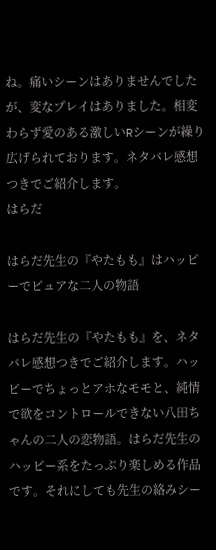ね。痛いシーンはありませんでしたが、変なプレイはありました。相変わらず愛のある激しいRシーンが繰り広げられております。ネタバレ感想つきでご紹介します。
はらだ

はらだ先生の『やたもも』はハッピーでピュアな二人の物語

はらだ先生の『やたもも』を、ネタバレ感想つきでご紹介します。ハッピーでちょっとアホなモモと、純情で欲をコントロールできない八田ちゃんの二人の恋物語。はらだ先生のハッピー系をたっぷり楽しめる作品です。それにしても先生の絡みシー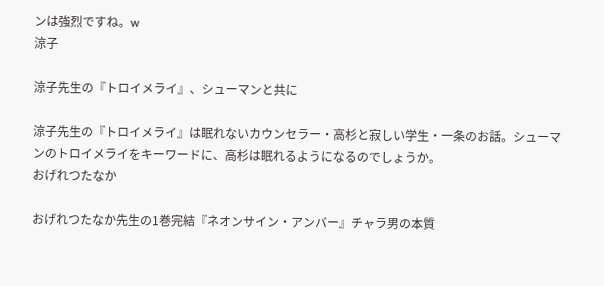ンは強烈ですね。w
涼子

涼子先生の『トロイメライ』、シューマンと共に

涼子先生の『トロイメライ』は眠れないカウンセラー・高杉と寂しい学生・一条のお話。シューマンのトロイメライをキーワードに、高杉は眠れるようになるのでしょうか。
おげれつたなか

おげれつたなか先生の1巻完結『ネオンサイン・アンバー』チャラ男の本質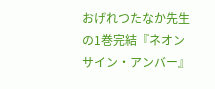おげれつたなか先生の1巻完結『ネオンサイン・アンバー』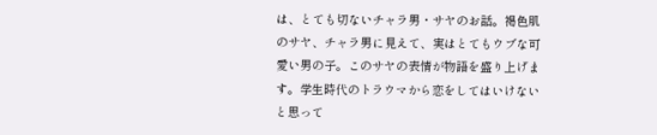は、とても切ないチャラ男・サヤのお話。褐色肌のサヤ、チャラ男に見えて、実はとてもウブな可愛い男の子。このサヤの表情が物語を盛り上げます。学生時代のトラウマから恋をしてはいけないと思って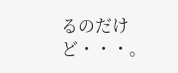るのだけど・・・。